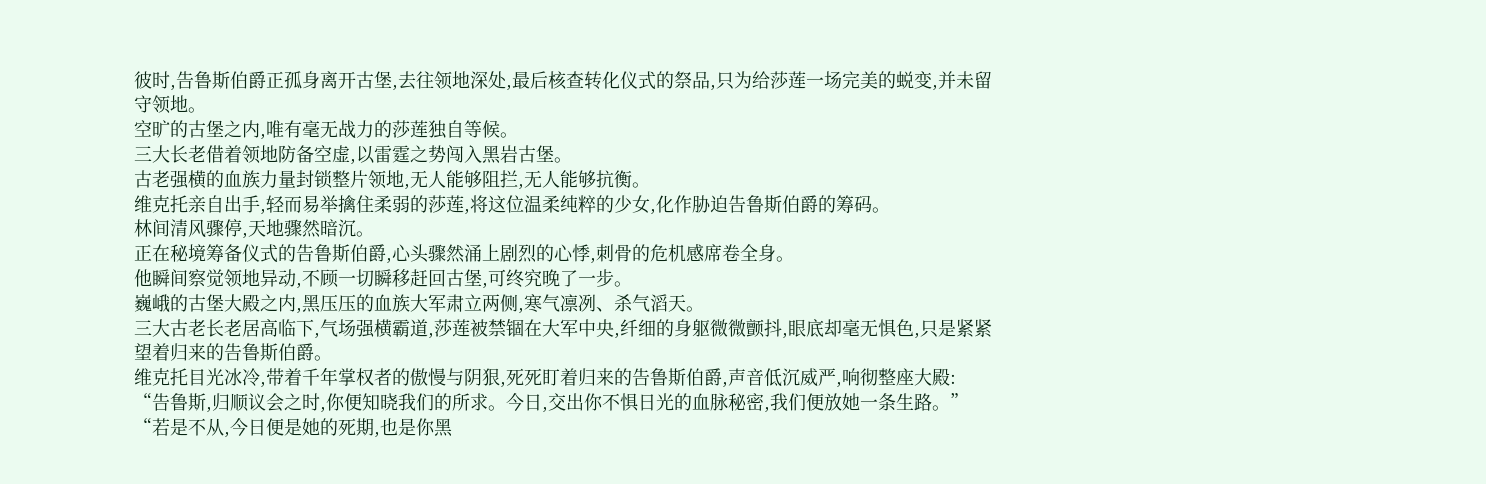彼时,告鲁斯伯爵正孤身离开古堡,去往领地深处,最后核查转化仪式的祭品,只为给莎莲一场完美的蜕变,并未留守领地。
空旷的古堡之内,唯有毫无战力的莎莲独自等候。
三大长老借着领地防备空虚,以雷霆之势闯入黑岩古堡。
古老强横的血族力量封锁整片领地,无人能够阻拦,无人能够抗衡。
维克托亲自出手,轻而易举擒住柔弱的莎莲,将这位温柔纯粹的少女,化作胁迫告鲁斯伯爵的筹码。
林间清风骤停,天地骤然暗沉。
正在秘境筹备仪式的告鲁斯伯爵,心头骤然涌上剧烈的心悸,刺骨的危机感席卷全身。
他瞬间察觉领地异动,不顾一切瞬移赶回古堡,可终究晚了一步。
巍峨的古堡大殿之内,黑压压的血族大军肃立两侧,寒气凛冽、杀气滔天。
三大古老长老居高临下,气场强横霸道,莎莲被禁锢在大军中央,纤细的身躯微微颤抖,眼底却毫无惧色,只是紧紧望着归来的告鲁斯伯爵。
维克托目光冰冷,带着千年掌权者的傲慢与阴狠,死死盯着归来的告鲁斯伯爵,声音低沉威严,响彻整座大殿:
“告鲁斯,归顺议会之时,你便知晓我们的所求。今日,交出你不惧日光的血脉秘密,我们便放她一条生路。”
“若是不从,今日便是她的死期,也是你黑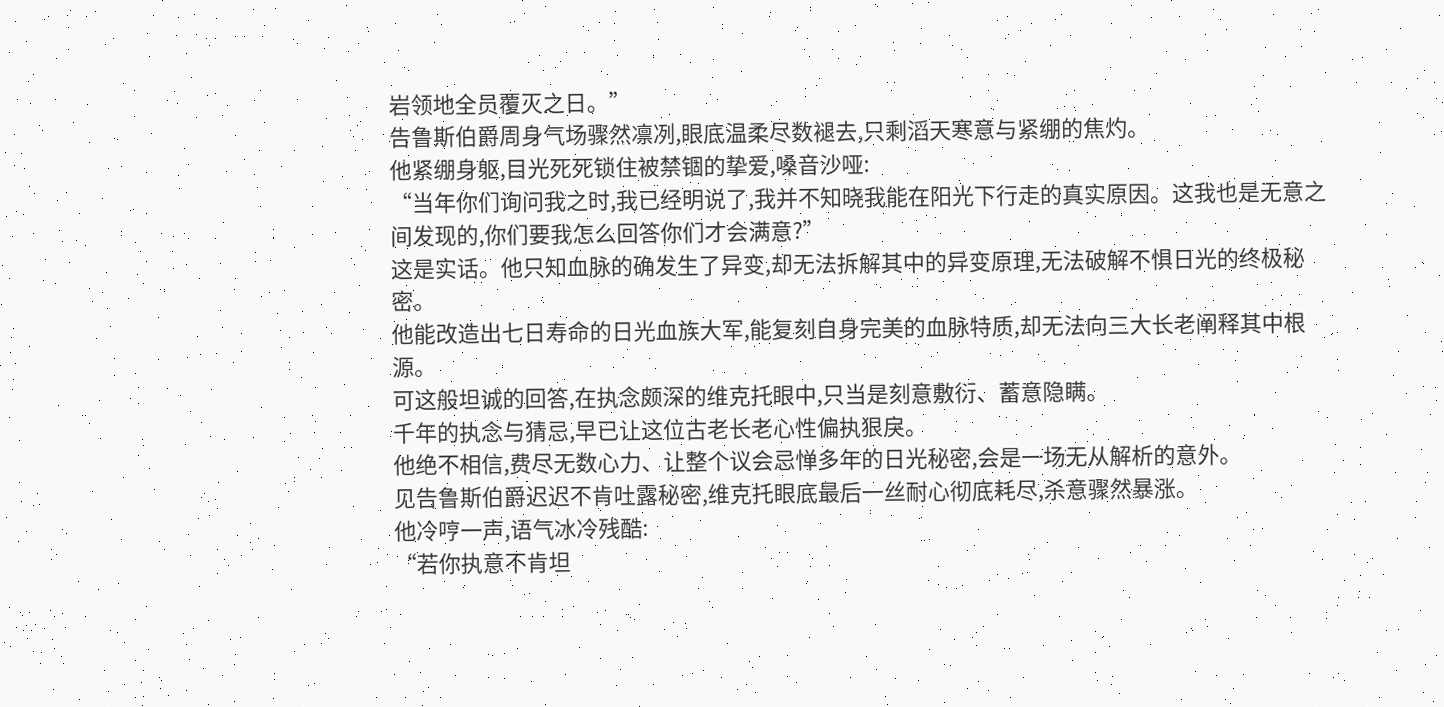岩领地全员覆灭之日。”
告鲁斯伯爵周身气场骤然凛冽,眼底温柔尽数褪去,只剩滔天寒意与紧绷的焦灼。
他紧绷身躯,目光死死锁住被禁锢的挚爱,嗓音沙哑:
“当年你们询问我之时,我已经明说了,我并不知晓我能在阳光下行走的真实原因。这我也是无意之间发现的,你们要我怎么回答你们才会满意?”
这是实话。他只知血脉的确发生了异变,却无法拆解其中的异变原理,无法破解不惧日光的终极秘密。
他能改造出七日寿命的日光血族大军,能复刻自身完美的血脉特质,却无法向三大长老阐释其中根源。
可这般坦诚的回答,在执念颇深的维克托眼中,只当是刻意敷衍、蓄意隐瞒。
千年的执念与猜忌,早已让这位古老长老心性偏执狠戾。
他绝不相信,费尽无数心力、让整个议会忌惮多年的日光秘密,会是一场无从解析的意外。
见告鲁斯伯爵迟迟不肯吐露秘密,维克托眼底最后一丝耐心彻底耗尽,杀意骤然暴涨。
他冷哼一声,语气冰冷残酷:
“若你执意不肯坦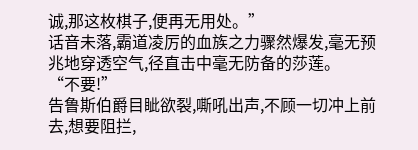诚,那这枚棋子,便再无用处。”
话音未落,霸道凌厉的血族之力骤然爆发,毫无预兆地穿透空气,径直击中毫无防备的莎莲。
“不要!”
告鲁斯伯爵目眦欲裂,嘶吼出声,不顾一切冲上前去,想要阻拦,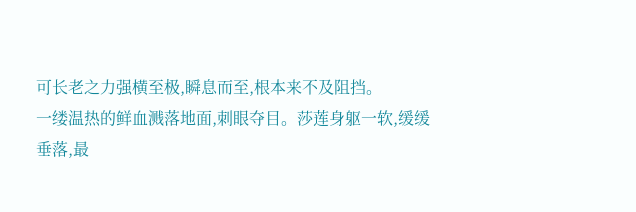可长老之力强横至极,瞬息而至,根本来不及阻挡。
一缕温热的鲜血溅落地面,刺眼夺目。莎莲身躯一软,缓缓垂落,最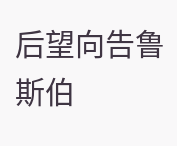后望向告鲁斯伯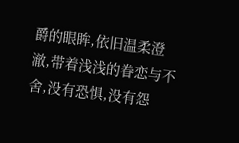爵的眼眸,依旧温柔澄澈,带着浅浅的眷恋与不舍,没有恐惧,没有怨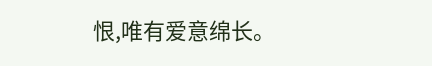恨,唯有爱意绵长。